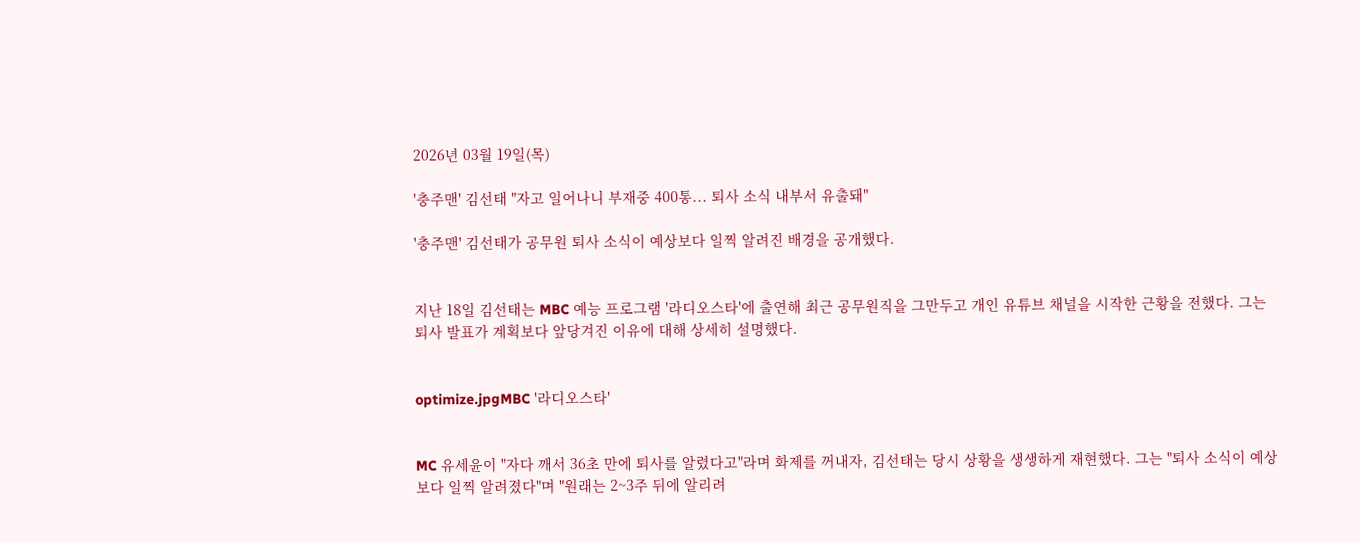2026년 03월 19일(목)

'충주맨' 김선태 "자고 일어나니 부재중 400통... 퇴사 소식 내부서 유출돼"

'충주맨' 김선태가 공무원 퇴사 소식이 예상보다 일찍 알려진 배경을 공개했다.


지난 18일 김선태는 MBC 예능 프로그램 '라디오스타'에 출연해 최근 공무원직을 그만두고 개인 유튜브 채널을 시작한 근황을 전했다. 그는 퇴사 발표가 계획보다 앞당겨진 이유에 대해 상세히 설명했다.


optimize.jpgMBC '라디오스타'


MC 유세윤이 "자다 깨서 36초 만에 퇴사를 알렸다고"라며 화제를 꺼내자, 김선태는 당시 상황을 생생하게 재현했다. 그는 "퇴사 소식이 예상보다 일찍 알려졌다"며 "원래는 2~3주 뒤에 알리려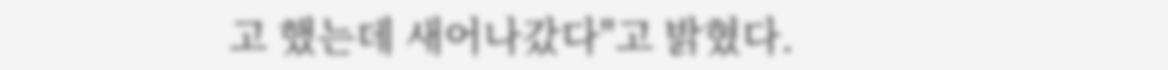고 했는데 새어나갔다"고 밝혔다.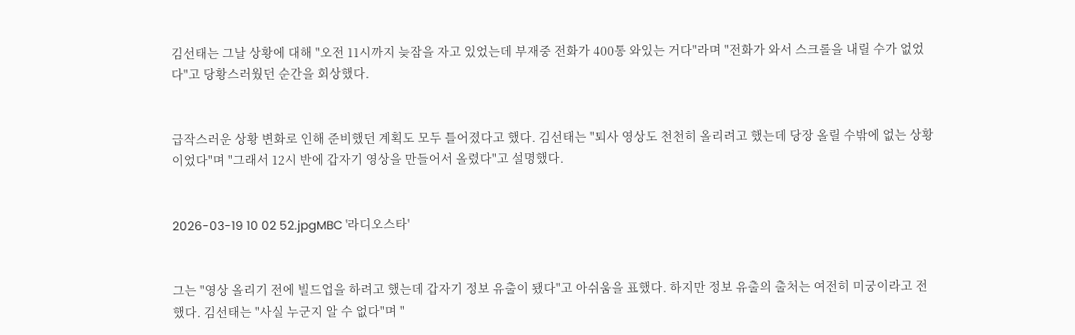김선태는 그날 상황에 대해 "오전 11시까지 늦잠을 자고 있었는데 부재중 전화가 400통 와있는 거다"라며 "전화가 와서 스크롤을 내릴 수가 없었다"고 당황스러웠던 순간을 회상했다.


급작스러운 상황 변화로 인해 준비했던 계획도 모두 틀어졌다고 했다. 김선태는 "퇴사 영상도 천천히 올리려고 했는데 당장 올릴 수밖에 없는 상황이었다"며 "그래서 12시 반에 갑자기 영상을 만들어서 올렸다"고 설명했다.


2026-03-19 10 02 52.jpgMBC '라디오스타'


그는 "영상 올리기 전에 빌드업을 하려고 했는데 갑자기 정보 유출이 됐다"고 아쉬움을 표했다. 하지만 정보 유출의 출처는 여전히 미궁이라고 전했다. 김선태는 "사실 누군지 알 수 없다"며 "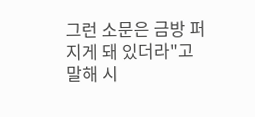그런 소문은 금방 퍼지게 돼 있더라"고 말해 시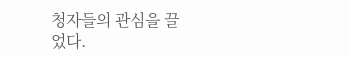청자들의 관심을 끌었다.